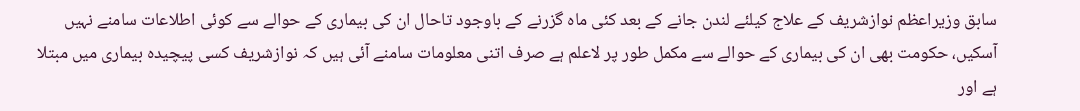سابق وزیراعظم نوازشریف کے علاج کیلئے لندن جانے کے بعد کئی ماہ گزرنے کے باوجود تاحال ان کی بیماری کے حوالے سے کوئی اطلاعات سامنے نہیں آسکیں، حکومت بھی ان کی بیماری کے حوالے سے مکمل طور پر لاعلم ہے صرف اتنی معلومات سامنے آئی ہیں کہ نوازشریف کسی پیچیدہ بیماری میں مبتلا ہے اور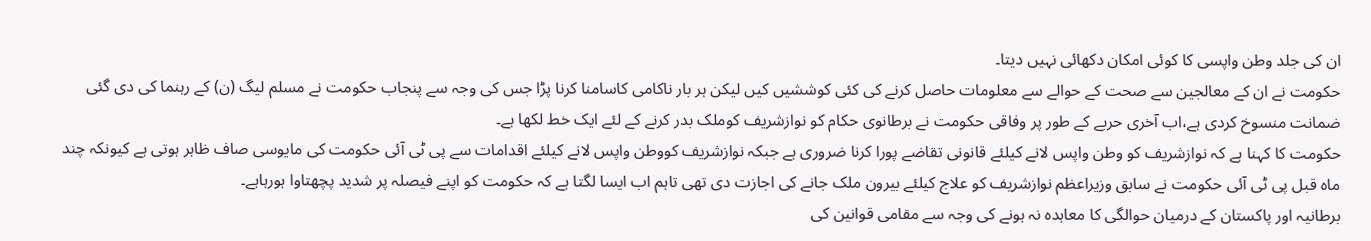ان کی جلد وطن واپسی کا کوئی امکان دکھائی نہیں دیتا۔
حکومت نے ان کے معالجین سے صحت کے حوالے سے معلومات حاصل کرنے کی کئی کوششیں کیں لیکن ہر بار ناکامی کاسامنا کرنا پڑا جس کی وجہ سے پنجاب حکومت نے مسلم لیگ (ن) کے رہنما کی دی گئی ضمانت منسوخ کردی ہے،اب آخری حربے کے طور پر وفاقی حکومت نے برطانوی حکام کو نوازشریف کوملک بدر کرنے کے لئے ایک خط لکھا ہے۔
حکومت کا کہنا ہے کہ نوازشریف کو وطن واپس لانے کیلئے قانونی تقاضے پورا کرنا ضروری ہے جبکہ نوازشریف کووطن واپس لانے کیلئے اقدامات سے پی ٹی آئی حکومت کی مایوسی صاف ظاہر ہوتی ہے کیونکہ چند ماہ قبل پی ٹی آئی حکومت نے سابق وزیراعظم نوازشریف کو علاج کیلئے بیرون ملک جانے کی اجازت دی تھی تاہم اب ایسا لگتا ہے کہ حکومت کو اپنے فیصلہ پر شدید پچھتاوا ہورہاہے۔
برطانیہ اور پاکستان کے درمیان حوالگی کا معاہدہ نہ ہونے کی وجہ سے مقامی قوانین کی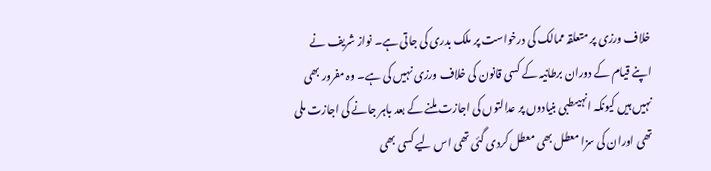خلاف ورزی پر متعلقہ ممالک کی درخواست پر ملک بدری کی جاتی ہے۔ نواز شریف نے اپنے قیام کے دوران برطانیہ کے کسی قانون کی خلاف ورزی نہیں کی ہے۔ وہ مفرور بھی نہیں ہیں کیونکہ انہیںطبی بنیادوں پر عدالتوں کی اجازت ملنے کے بعد باہر جانے کی اجازت ملی تھی اوران کی سزا معطل بھی معطل کردی گئی تھی اس لیے کسی بھی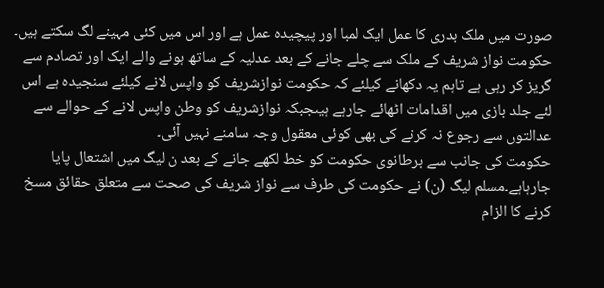صورت میں ملک بدری کا عمل ایک لمبا اور پیچیدہ عمل ہے اور اس میں کئی مہینے لگ سکتے ہیں۔
حکومت نواز شریف کے ملک سے چلے جانے کے بعد عدلیہ کے ساتھ ہونے والے ایک اور تصادم سے گریز کر رہی ہے تاہم یہ دکھانے کیلئے کہ حکومت نوازشریف کو واپس لانے کیلئے سنجیدہ ہے اس لئے جلد بازی میں اقدامات اٹھائے جارہے ہیںجبکہ نوازشریف کو وطن واپس لانے کے حوالے سے عدالتوں سے رجوع نہ کرنے کی بھی کوئی معقول وجہ سامنے نہیں آئی۔
حکومت کی جانب سے برطانوی حکومت کو خط لکھے جانے کے بعد ن لیگ میں اشتعال پایا جارہاہے۔مسلم لیگ (ن) نے حکومت کی طرف سے نواز شریف کی صحت سے متعلق حقائق مسخ کرنے کا الزام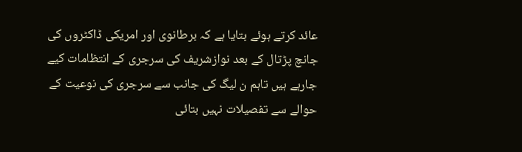عائد کرتے ہوئے بتایا ہے کہ برطانوی اور امریکی ڈاکٹروں کی جانچ پڑتال کے بعد نوازشریف کی سرجری کے انتظامات کیے جارہے ہیں تاہم ن لیگ کی جانب سے سرجری کی نوعیت کے حوالے سے تفصیلات نہیں بتائی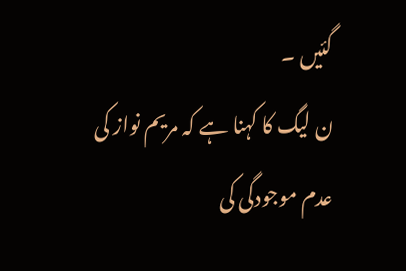گئیں ۔
ن لیگ کا کہنا ہے کہ مریم نواز کی عدم موجودگی کی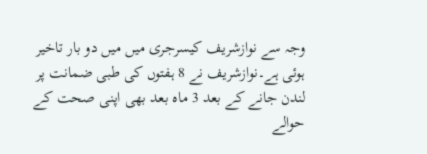وجہ سے نوازشریف کیسرجری میں میں دو بار تاخیر ہوئی ہے۔نوازشریف نے 8 ہفتوں کی طبی ضمانت پر لندن جانے کے بعد 3 ماہ بعد بھی اپنی صحت کے حوالے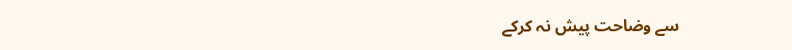سے وضاحت پیش نہ کرکے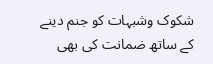شکوک وشبہات کو جنم دینے کے ساتھ ضمانت کی بھی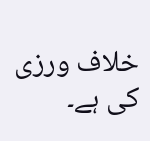خلاف ورزی کی ہے۔